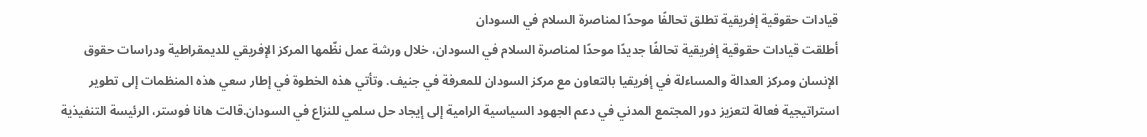قيادات حقوقية إفريقية تطلق تحالفًا موحدًا لمناصرة السلام في السودان
أطلقت قيادات حقوقية إفريقية تحالفًا جديدًا موحدًا لمناصرة السلام في السودان، خلال ورشة عمل نظّمها المركز الإفريقي للديمقراطية ودراسات حقوق الإنسان ومركز العدالة والمساءلة في إفريقيا بالتعاون مع مركز السودان للمعرفة في جنيف. وتأتي هذه الخطوة في إطار سعي هذه المنظمات إلى تطوير استراتيجية فعالة لتعزيز دور المجتمع المدني في دعم الجهود السياسية الرامية إلى إيجاد حل سلمي للنزاع في السودان.قالت هانا فوستر، الرئيسة التنفيذية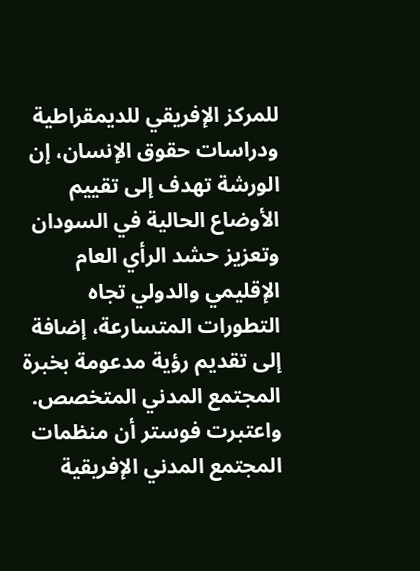للمركز الإفريقي للديمقراطية ودراسات حقوق الإنسان، إن الورشة تهدف إلى تقييم الأوضاع الحالية في السودان وتعزيز حشد الرأي العام الإقليمي والدولي تجاه التطورات المتسارعة، إضافة إلى تقديم رؤية مدعومة بخبرة المجتمع المدني المتخصص. واعتبرت فوستر أن منظمات المجتمع المدني الإفريقية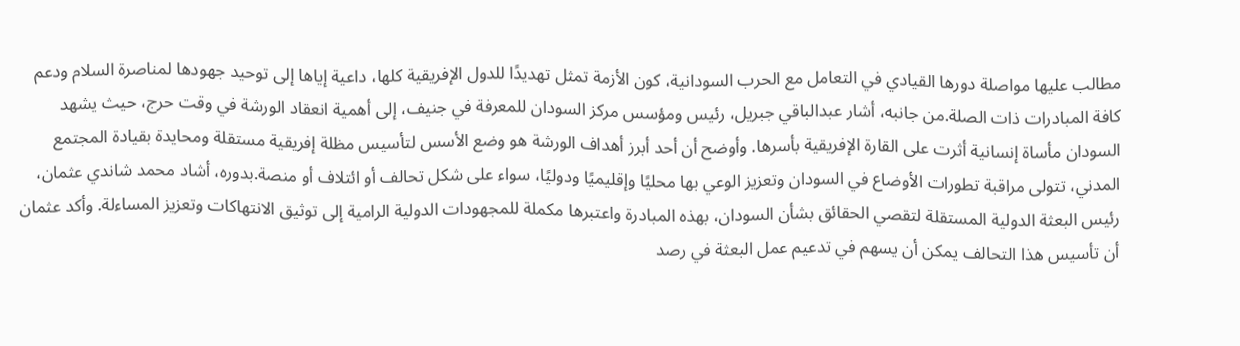مطالب عليها مواصلة دورها القيادي في التعامل مع الحرب السودانية، كون الأزمة تمثل تهديدًا للدول الإفريقية كلها، داعية إياها إلى توحيد جهودها لمناصرة السلام ودعم كافة المبادرات ذات الصلة.من جانبه، أشار عبدالباقي جبريل، رئيس ومؤسس مركز السودان للمعرفة في جنيف، إلى أهمية انعقاد الورشة في وقت حرج، حيث يشهد السودان مأساة إنسانية أثرت على القارة الإفريقية بأسرها. وأوضح أن أحد أبرز أهداف الورشة هو وضع الأسس لتأسيس مظلة إفريقية مستقلة ومحايدة بقيادة المجتمع المدني، تتولى مراقبة تطورات الأوضاع في السودان وتعزيز الوعي بها محليًا وإقليميًا ودوليًا، سواء على شكل تحالف أو ائتلاف أو منصة.بدوره، أشاد محمد شاندي عثمان، رئيس البعثة الدولية المستقلة لتقصي الحقائق بشأن السودان، بهذه المبادرة واعتبرها مكملة للمجهودات الدولية الرامية إلى توثيق الانتهاكات وتعزيز المساءلة. وأكد عثمان أن تأسيس هذا التحالف يمكن أن يسهم في تدعيم عمل البعثة في رصد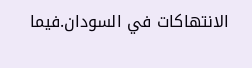الانتهاكات في السودان.فيما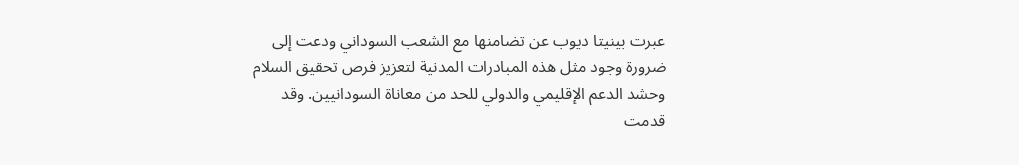عبرت بينيتا ديوب عن تضامنها مع الشعب السوداني ودعت إلى ضرورة وجود مثل هذه المبادرات المدنية لتعزيز فرص تحقيق السلام وحشد الدعم الإقليمي والدولي للحد من معاناة السودانيين. وقد قدمت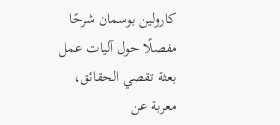كارولين بوسمان شرحًا مفصلًا حول آليات عمل بعثة تقصي الحقائق، معربة عن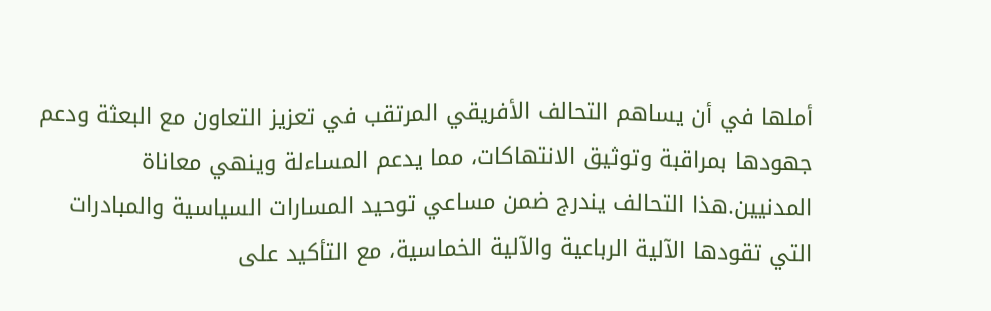أملها في أن يساهم التحالف الأفريقي المرتقب في تعزيز التعاون مع البعثة ودعم جهودها بمراقبة وتوثيق الانتهاكات، مما يدعم المساءلة وينهي معاناة المدنيين.هذا التحالف يندرج ضمن مساعي توحيد المسارات السياسية والمبادرات التي تقودها الآلية الرباعية والآلية الخماسية، مع التأكيد على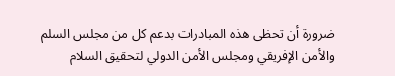ضرورة أن تحظى هذه المبادرات بدعم كل من مجلس السلم والأمن الإفريقي ومجلس الأمن الدولي لتحقيق السلام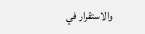والاستقرار في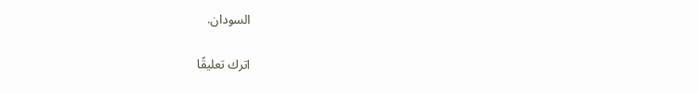السودان.

اترك تعليقًا